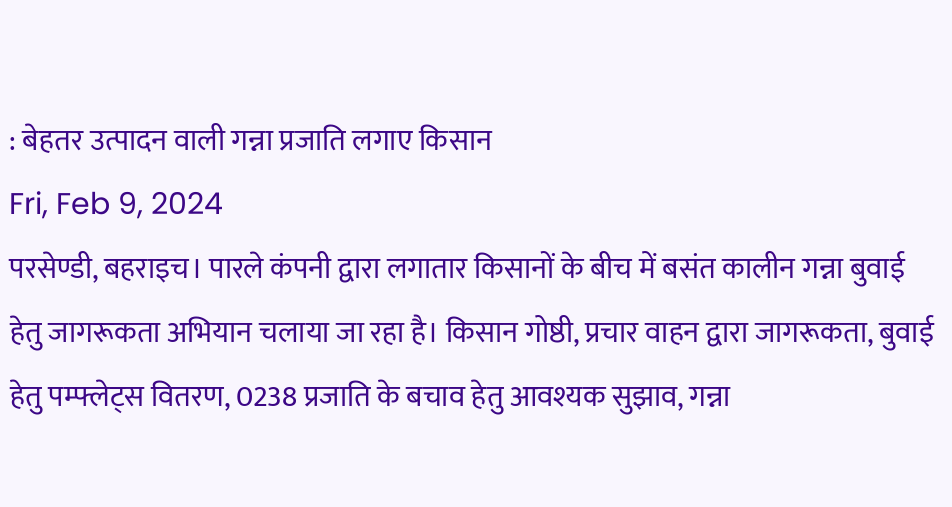: बेहतर उत्पादन वाली गन्ना प्रजाति लगाए किसान
Fri, Feb 9, 2024
परसेण्डी, बहराइच। पारले कंपनी द्वारा लगातार किसानों के बीच में बसंत कालीन गन्ना बुवाई हेतु जागरूकता अभियान चलाया जा रहा है। किसान गोष्ठी, प्रचार वाहन द्वारा जागरूकता, बुवाई हेतु पम्फ्लेट्स वितरण, 0238 प्रजाति के बचाव हेतु आवश्यक सुझाव, गन्ना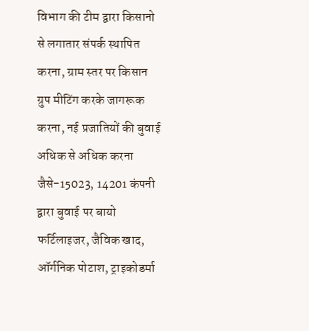विभाग की टीम द्वारा किसानो से लगातार संपर्क स्थापित करना, ग्राम स्तर पर किसान ग्रुप मीटिंग करके जागरूक करना, नई प्रजातियों की बुवाई अधिक से अधिक करना जैसे-15023, 14201 कंपनी द्वारा बुवाई पर बायो फर्टिलाइजर, जैविक खाद, ऑर्गनिक पोटाश, ट्राइकोडर्मा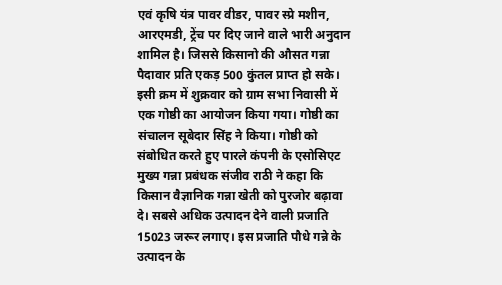एवं कृषि यंत्र पावर वीडर, पावर स्प्रे मशीन, आरएमडी, ट्रेंच पर दिए जाने वाले भारी अनुदान शामिल है। जिससे किसानो की औसत गन्ना पैदावार प्रति एकड़ 500 कुंतल प्राप्त हो सके। इसी क्रम में शुक्रवार को ग्राम सभा निवासी में एक गोष्ठी का आयोजन किया गया। गोष्ठी का संचालन सूबेदार सिंह ने किया। गोष्ठी को संबोधित करते हुए पारले कंपनी के एसोसिएट मुख्य गन्ना प्रबंधक संजीव राठी ने कहा कि किसान वैज्ञानिक गन्ना खेती को पुरजोर बढ़ावा दे। सबसे अधिक उत्पादन देने वाली प्रजाति 15023 जरूर लगाए। इस प्रजाति पौधे गन्ने के उत्पादन के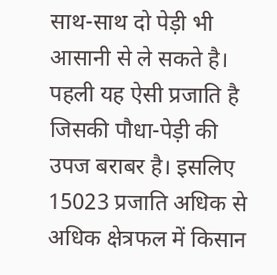साथ-साथ दो पेड़ी भी आसानी से ले सकते है। पहली यह ऐसी प्रजाति है जिसकी पौधा-पेड़ी की उपज बराबर है। इसलिए 15023 प्रजाति अधिक से अधिक क्षेत्रफल में किसान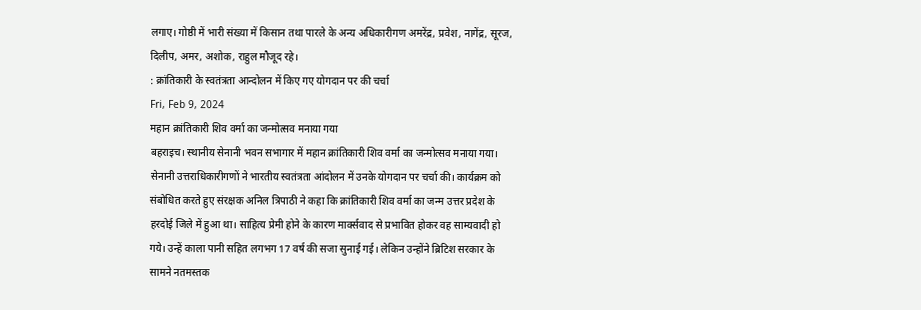लगाए। गोष्ठी में भारी संख्या में किसान तथा पारले के अन्य अधिकारीगण अमरेंद्र, प्रवेश, नागेंद्र, सूरज, दिलीप, अमर, अशोक, राहुल मौजूद रहे।
: क्रांतिकारी के स्वतंत्रता आन्दोलन में किए गए योगदान पर की चर्चा
Fri, Feb 9, 2024
महान क्रांतिकारी शिव वर्मा का जन्मोत्सव मनाया गया
बहराइच। स्थानीय सेनानी भवन सभागार में महान क्रांतिकारी शिव वर्मा का जन्मोत्सव मनाया गया। सेनानी उत्तराधिकारीगणों ने भारतीय स्वतंत्रता आंदोलन में उनके योगदान पर चर्चा की। कार्यक्रम को संबोधित करते हुए संरक्षक अनिल त्रिपाठी ने कहा कि क्रांतिकारी शिव वर्मा का जन्म उत्तर प्रदेश के हरदोई जिले में हुआ था। साहित्य प्रेमी होने के कारण मार्क्सवाद से प्रभावित होकर वह साम्यवादी हो गये। उन्हें काला पानी सहित लगभग 17 वर्ष की सजा सुनाई गई। लेकिन उन्होंने ब्रिटिश सरकार के सामने नतमस्तक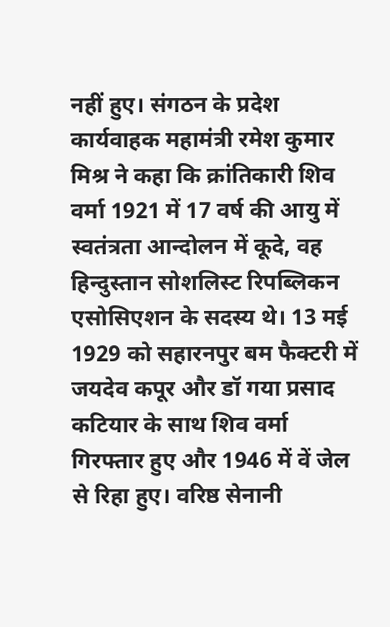नहीं हुए। संगठन के प्रदेश कार्यवाहक महामंत्री रमेश कुमार मिश्र ने कहा कि क्रांतिकारी शिव वर्मा 1921 में 17 वर्ष की आयु में स्वतंत्रता आन्दोलन में कूदे, वह हिन्दुस्तान सोशलिस्ट रिपब्लिकन एसोसिएशन के सदस्य थे। 13 मई 1929 को सहारनपुर बम फैक्टरी में जयदेव कपूर और डॉ गया प्रसाद कटियार के साथ शिव वर्मा गिरफ्तार हुए और 1946 में वें जेल से रिहा हुए। वरिष्ठ सेनानी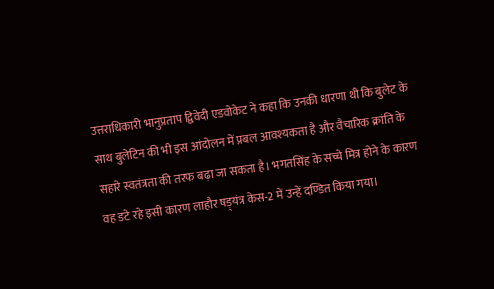उत्तराधिकारी भानुप्रताप द्विवेदी एडवोकेट ने कहा कि उनकी धारणा थी कि बुलेट के साथ बुलेटिन की भी इस आंदोलन में प्रबल आवश्यकता है और वैचारिक क्रांति के सहारे स्वतंत्रता की तरफ बढ़ा जा सकता है। भगतसिंह के सच्चे मित्र होने के कारण वह डटे रहे इसी कारण लाहौर षड़्यंत्र केस-2 में उन्हें दण्डित किया गया।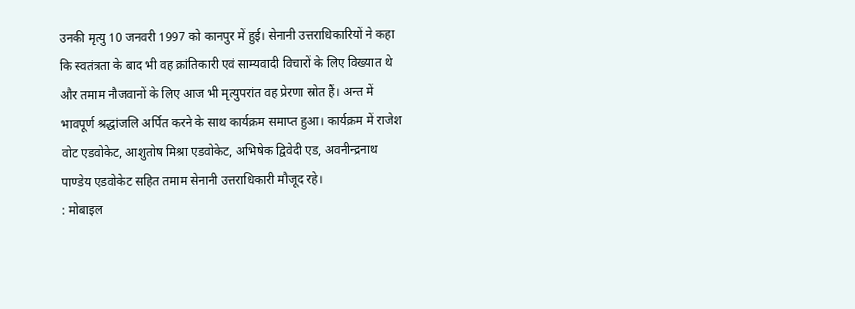उनकी मृत्यु 10 जनवरी 1997 को कानपुर में हुई। सेनानी उत्तराधिकारियों ने कहा कि स्वतंत्रता के बाद भी वह क्रांतिकारी एवं साम्यवादी विचारों के लिए विख्यात थे और तमाम नौजवानों के लिए आज भी मृत्युपरांत वह प्रेरणा स्रोत हैं। अन्त में भावपूर्ण श्रद्धांजलि अर्पित करने के साथ कार्यक्रम समाप्त हुआ। कार्यक्रम में राजेश वोट एडवोकेट, आशुतोष मिश्रा एडवोकेट, अभिषेक द्विवेदी एड, अवनीन्द्रनाथ पाण्डेय एडवोकेट सहित तमाम सेनानी उत्तराधिकारी मौजूद रहे।
: मोबाइल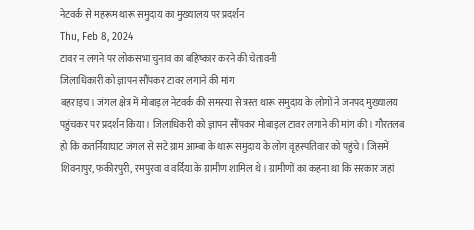नेटवर्क से महरूम थारू समुदाय का मुख्यालय पर प्रदर्शन
Thu, Feb 8, 2024
टावर न लगने पर लोकसभा चुनाव का बहिष्कार करने की चेतावनी
जिलाधिकारी को ज्ञापन सौंपकर टावर लगाने की मांग
बहराइच। जंगल क्षेत्र में मोबाइल नेटवर्क की समस्या से त्रस्त थारू समुदाय के लोगों ने जनपद मुख्यालय पहुंचकर पर प्रदर्शन किया। जिलाधिकरी को ज्ञापन सौंपकर मोबाइल टावर लगाने की मांग की। गौरतलब हो कि कतर्नियाघाट जंगल से सटे ग्राम आम्बा के थारू समुदाय के लोग वृहस्पतिवार को पहुंचे। जिसमें शिवनापुर, फकीरपुरी, रमपुरवा व वर्दिया के ग्रामीण शामिल थे। ग्रामीणों का कहना था कि सरकार जहां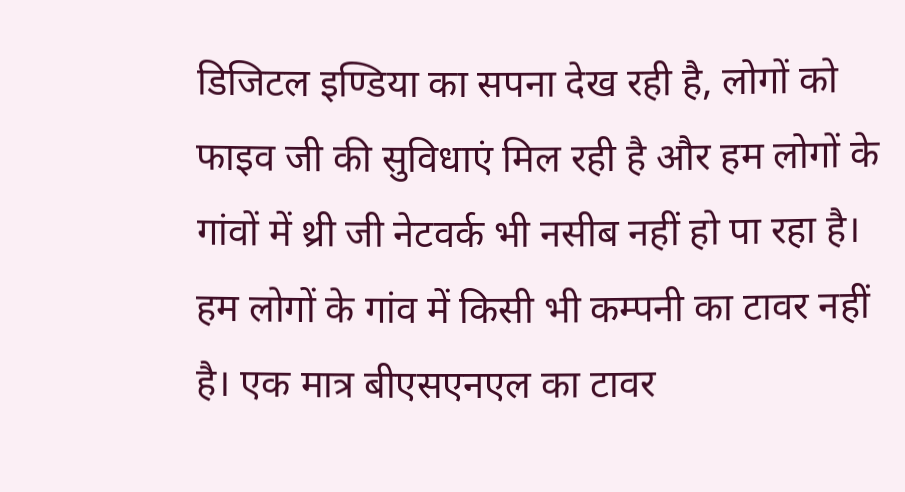डिजिटल इण्डिया का सपना देख रही है, लोगों को फाइव जी की सुविधाएं मिल रही है और हम लोगों के गांवों में थ्री जी नेटवर्क भी नसीब नहीं हो पा रहा है। हम लोगों के गांव में किसी भी कम्पनी का टावर नहीं है। एक मात्र बीएसएनएल का टावर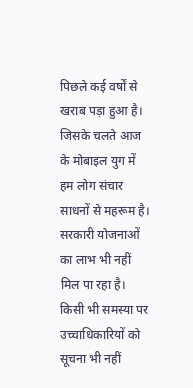पिछले कई वर्षों से खराब पड़ा हुआ है। जिसके चलते आज के मोबाइल युग में हम लोग संचार साधनों से महरूम है। सरकारी योजनाओं का लाभ भी नहीं मिल पा रहा है। किसी भी समस्या पर उच्चाधिकारियों को सूचना भी नहीं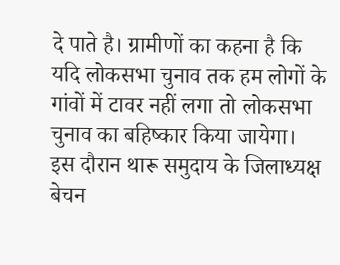दे पाते है। ग्रामीणों का कहना है कि यदि लोकसभा चुनाव तक हम लोगों के गांवों में टावर नहीं लगा तो लोकसभा चुनाव का बहिष्कार किया जायेगा। इस दौरान थारू समुदाय के जिलाध्यक्ष बेचन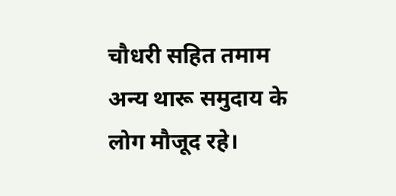चौधरी सहित तमाम अन्य थारू समुदाय के लोग मौजूद रहे।